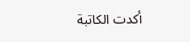أكدت الكاتبة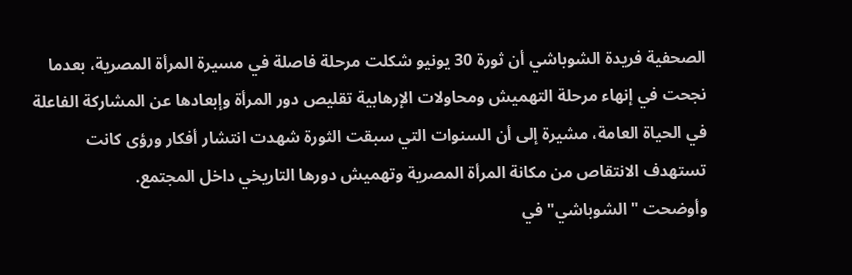الصحفية فريدة الشوباشي أن ثورة 30 يونيو شكلت مرحلة فاصلة في مسيرة المرأة المصرية، بعدما نجحت في إنهاء مرحلة التهميش ومحاولات الإرهابية تقليص دور المرأة وإبعادها عن المشاركة الفاعلة في الحياة العامة، مشيرة إلى أن السنوات التي سبقت الثورة شهدت انتشار أفكار ورؤى كانت تستهدف الانتقاص من مكانة المرأة المصرية وتهميش دورها التاريخي داخل المجتمع.
وأوضحت "الشوباشي" في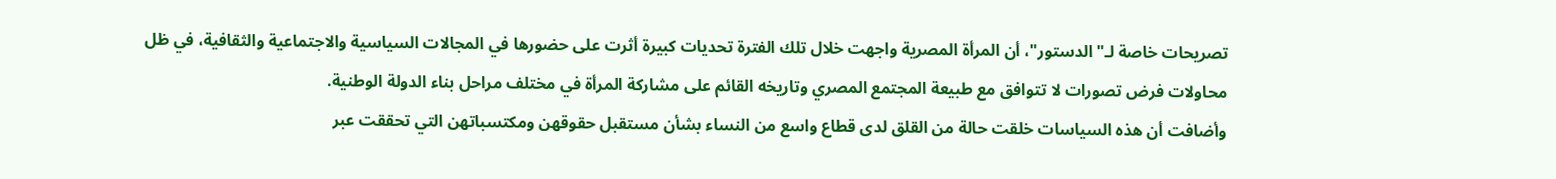تصريحات خاصة لـ"الدستور"، أن المرأة المصرية واجهت خلال تلك الفترة تحديات كبيرة أثرت على حضورها في المجالات السياسية والاجتماعية والثقافية، في ظل محاولات فرض تصورات لا تتوافق مع طبيعة المجتمع المصري وتاريخه القائم على مشاركة المرأة في مختلف مراحل بناء الدولة الوطنية.
وأضافت أن هذه السياسات خلقت حالة من القلق لدى قطاع واسع من النساء بشأن مستقبل حقوقهن ومكتسباتهن التي تحققت عبر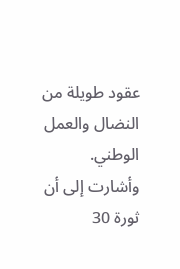عقود طويلة من النضال والعمل الوطني.
وأشارت إلى أن ثورة 30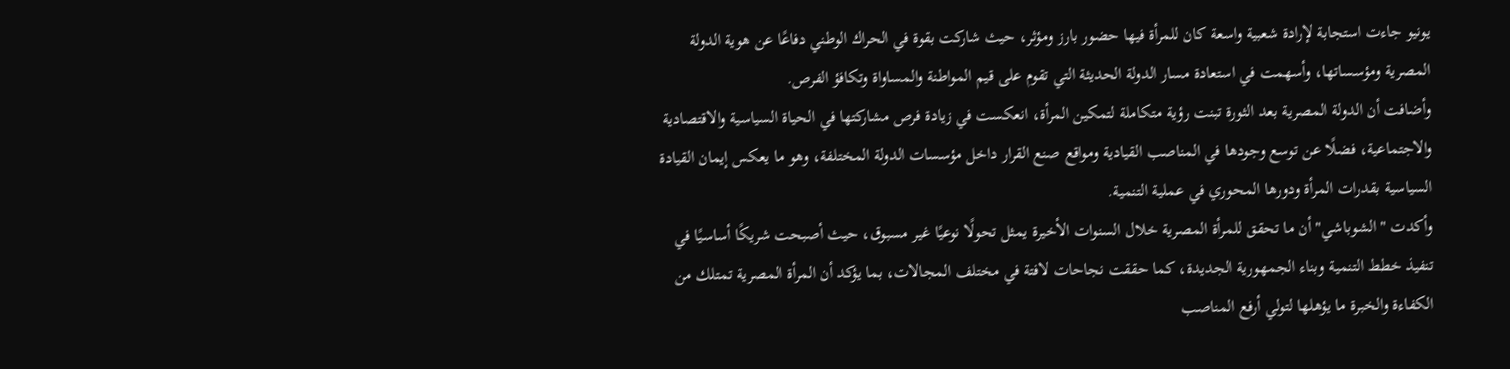يونيو جاءت استجابة لإرادة شعبية واسعة كان للمرأة فيها حضور بارز ومؤثر، حيث شاركت بقوة في الحراك الوطني دفاعًا عن هوية الدولة المصرية ومؤسساتها، وأسهمت في استعادة مسار الدولة الحديثة التي تقوم على قيم المواطنة والمساواة وتكافؤ الفرص.
وأضافت أن الدولة المصرية بعد الثورة تبنت رؤية متكاملة لتمكين المرأة، انعكست في زيادة فرص مشاركتها في الحياة السياسية والاقتصادية والاجتماعية، فضلًا عن توسع وجودها في المناصب القيادية ومواقع صنع القرار داخل مؤسسات الدولة المختلفة، وهو ما يعكس إيمان القيادة السياسية بقدرات المرأة ودورها المحوري في عملية التنمية.
وأكدت "الشوباشي" أن ما تحقق للمرأة المصرية خلال السنوات الأخيرة يمثل تحولًا نوعيًا غير مسبوق، حيث أصبحت شريكًا أساسيًا في تنفيذ خطط التنمية وبناء الجمهورية الجديدة، كما حققت نجاحات لافتة في مختلف المجالات، بما يؤكد أن المرأة المصرية تمتلك من الكفاءة والخبرة ما يؤهلها لتولي أرفع المناصب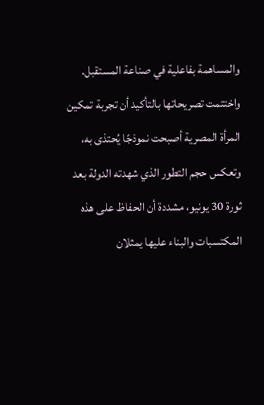والمساهمة بفاعلية في صناعة المستقبل.
واختتمت تصريحاتها بالتأكيد أن تجربة تمكين المرأة المصرية أصبحت نموذجًا يُحتذى به، وتعكس حجم التطور الذي شهدته الدولة بعد ثورة 30 يونيو، مشددة أن الحفاظ على هذه المكتسبات والبناء عليها يمثلان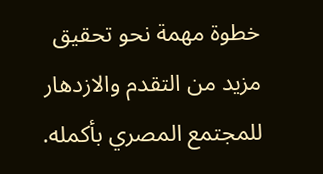خطوة مهمة نحو تحقيق مزيد من التقدم والازدهار للمجتمع المصري بأكمله.